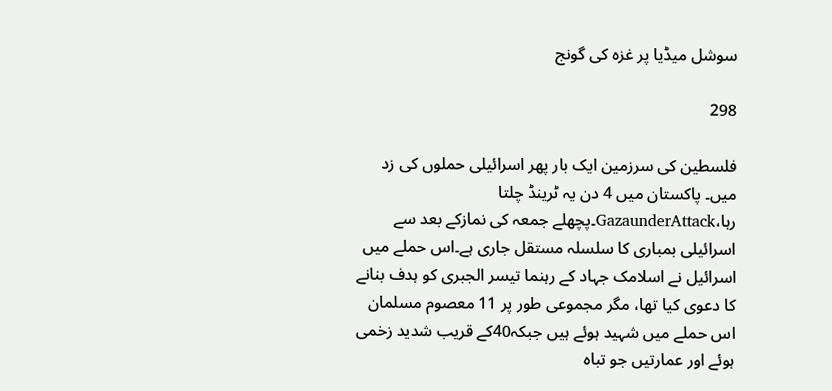سوشل میڈیا پر غزہ کی گونج

298

فلسطین کی سرزمین ایک بار پھر اسرائیلی حملوں کی زد میں۔ پاکستان میں 4 دن یہ ٹرینڈ چلتا رہا،GazaunderAttack۔پچھلے جمعہ کی نمازکے بعد سے اسرائیلی بمباری کا سلسلہ مستقل جاری ہے۔اس حملے میں اسرائیل نے اسلامک جہاد کے رہنما تیسر الجبری کو ہدف بنانے کا دعوی کیا تھا، مگر مجموعی طور پر 11 معصوم مسلمان اس حملے میں شہید ہوئے ہیں جبکہ40کے قریب شدید زخمی ہوئے اور عمارتیں جو تباہ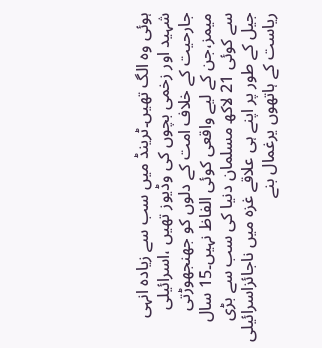ہوئی وہ الگ تھیں۔ٹرینڈ میں سب سے زیادہ انہی شہید اور زخمی بچوں کی وڈیوز تھیں ،اسرائیلی جارحیت کے خلاف امت کے دلوں کو جھنجھوڑتی میمز،جن کے لیے واقعی کوئی الفاظ نہیں۔15 سال سے کوئی 21 لاکھ مسلمان دنیا کی سب سے بڑی جیل کے طور پر اپنے ہی علاقے غزہ میں ناجائزاسرائیلی ریاست کے ہاتھوں یرغمال بنے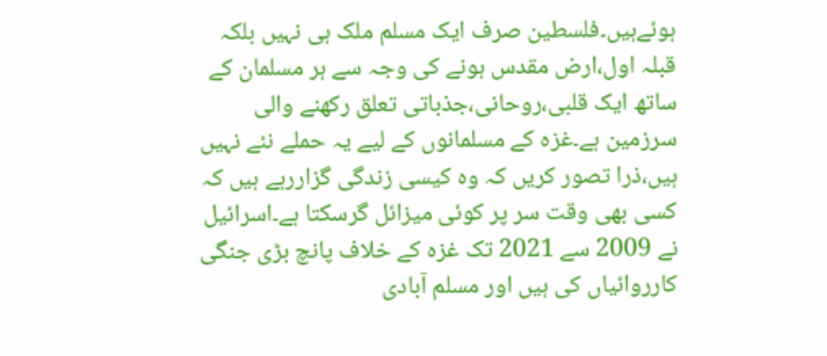ہوئےہیں۔فلسطین صرف ایک مسلم ملک ہی نہیں بلکہ قبلہ اول،ارض مقدس ہونے کی وجہ سے ہر مسلمان کے ساتھ ایک قلبی،روحانی،جذباتی تعلق رکھنے والی سرزمین ہے۔غزہ کے مسلمانوں کے لیے یہ حملے نئے نہیں ہیں،ذرا تصور کریں کہ وہ کیسی زندگی گزاررہے ہیں کہ کسی بھی وقت سر پر کوئی میزائل گرسکتا ہے۔اسرائیل نے 2009 سے 2021 تک غزہ کے خلاف پانچ بڑی جنگی کارروائیاں کی ہیں اور مسلم آبادی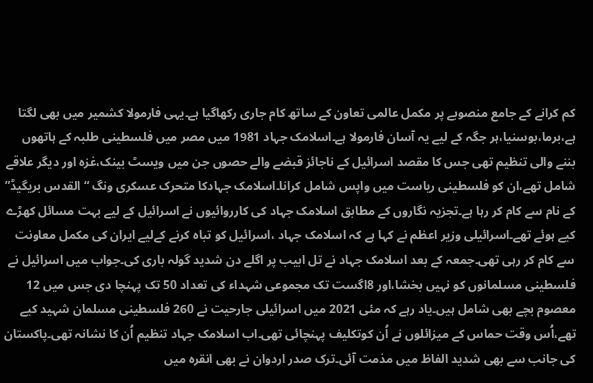کم کرانے کے جامع منصوبے پر مکمل عالمی تعاون کے ساتھ کام جاری رکھاگیا ہے۔یہی فارمولا کشمیر میں بھی لگتا ہے،برما،بوسنیا،ہر جگہ کے لیے یہ آسان فارمولا ہے۔اسلامک جہاد 1981 میں مصر میں فلسطینی طلبہ کے ہاتھوں بننے والی تنظیم تھی جس کا مقصد اسرائیل کے ناجائز قبضے والے حصوں جن میں ویسٹ بینک،غزہ اور دیگر علاقے شامل تھے،ان کو فلسطینی ریاست میں واپس شامل کرانا۔اسلامک جہادکا متحرک عسکری ونگ “القدس بریگیڈ” کے نام سے کام کر رہا ہے۔تجزیہ نگاروں کے مطابق اسلامک جہاد کی کارروائیوں نے اسرائیل کے لیے بہت مسائل کھڑے کیے ہوئے تھے۔اسرائیلی وزیر اعظم نے کہا ہے کہ اسلامک جہاد ،اسرائیل کو تباہ کرنے کےلیے ایران کی مکمل معاونت سے کام کر رہی تھی۔جمعہ کے بعد اسلامک جہاد نے تل ابیب پر اگلے دن شدید گولہ باری کی۔جواب میں اسرائیل نے فلسطینی مسلمانوں کو نہیں بخشا،اور 8اگست تک مجموعی شہداء کی تعداد 50 تک پہنچا دی جس میں 12 معصوم بچے بھی شامل ہیں۔یاد رہے کہ مئی 2021 میں اسرائیلی جارحیت نے 260 فلسطینی مسلمان شہید کیے تھے،اُس وقت حماس کے میزائلوں نے اُن کوتکلیف پہنچائی تھی۔اب اسلامک جہاد تنظیم اُن کا نشانہ تھی۔پاکستان کی جانب سے بھی شدید الفاظ میں مذمت آئی۔ترک صدر اردوان نے بھی انقرہ میں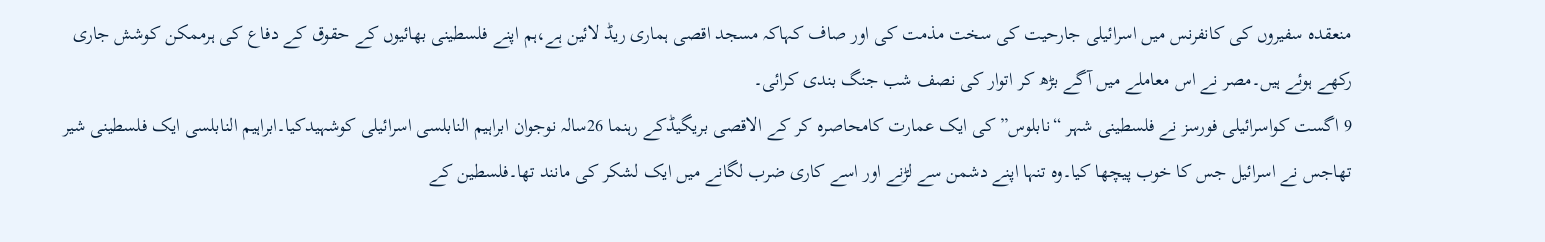منعقدہ سفیروں کی کانفرنس میں اسرائیلی جارحیت کی سخت مذمت کی اور صاف کہاکہ مسجد اقصی ہماری ریڈ لائین ہے،ہم اپنے فلسطینی بھائیوں کے حقوق کے دفاع کی ہرممکن کوشش جاری رکھے ہوئے ہیں۔مصر نے اس معاملے میں آگے بڑھ کر اتوار کی نصف شب جنگ بندی کرائی۔
9 اگست کواسرائیلی فورسز نے فلسطینی شہر “نابلوس” کی ایک عمارت کامحاصرہ کر کے الاقصی بریگیڈکے رہنما 26سالہ نوجوان ابراہیم النابلسی اسرائیلی کوشہیدکیا۔ابراہیم النابلسی ایک فلسطینی شیر تھاجس نے اسرائیل جس کا خوب پیچھا کیا۔وہ تنہا اپنے دشمن سے لڑنے اور اسے کاری ضرب لگانے میں ایک لشکر کی مانند تھا۔فلسطین کے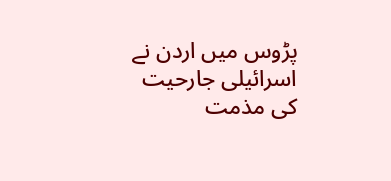پڑوس میں اردن نے اسرائیلی جارحیت کی مذمت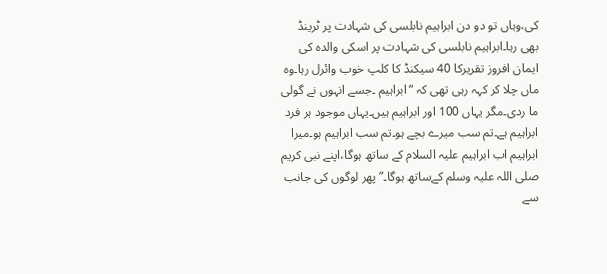کی،وہاں تو دو دن ابراہیم نابلسی کی شہادت پر ٹرینڈ بھی رہا۔ابراہیم نابلسی کی شہادت پر اسکی والدہ کی ایمان افروز تقریرکا 40 سیکنڈ کا کلپ خوب وائرل رہا۔وہ ماں چلا کر کہہ رہی تھی کہ “ابراہیم ۔جسے انہوں نے گولی ما ردی۔مگر یہاں 100 اور ابراہیم ہیں۔یہاں موجود ہر فرد ابراہیم ہے۔تم سب میرے بچے ہو۔تم سب ابراہیم ہو۔میرا ابراہیم اب ابراہیم علیہ السلام کے ساتھ ہوگا،اپنے نبی کریم صلی اللہ علیہ وسلم کےساتھ ہوگا۔”پھر لوگوں کی جانب سے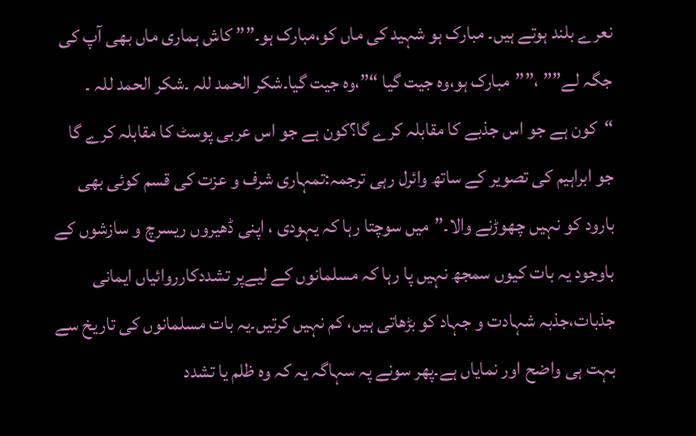نعرے بلند ہوتے ہیں۔ مبارک ہو شہید کی ماں کو،مبارک ہو۔”” کاش ہماری ماں بھی آپ کی جگہ لے”” ،””مبارک ہو،وہ جیت گیا “”،وہ جیت گیا۔شکر الحمد للہ ۔شکر الحمد للہ ۔ “کون ہے جو اس جذبے کا مقابلہ کرے گا؟کون ہے جو اس عربی پوسٹ کا مقابلہ کرے گا جو ابراہیم کی تصویر کے ساتھ وائرل رہی ترجمہ:تمہاری شرف و عزت کی قسم کوئی بھی بارود کو نہیں چھوڑنے والا۔”میں سوچتا رہا کہ یہودی ، اپنی ڈھیروں ریسرچ و سازشوں کے باوجود یہ بات کیوں سمجھ نہیں پا رہا کہ مسلمانوں کے لیےپر تشددکارروائیاں ایمانی جذبات،جذبہ شہادت و جہاد کو بڑھاتی ہیں، کم نہیں کرتیں۔یہ بات مسلمانوں کی تاریخ سے بہت ہی واضح اور نمایاں ہے۔پھر سونے پہ سہاگہ یہ کہ وہ ظلم یا تشدد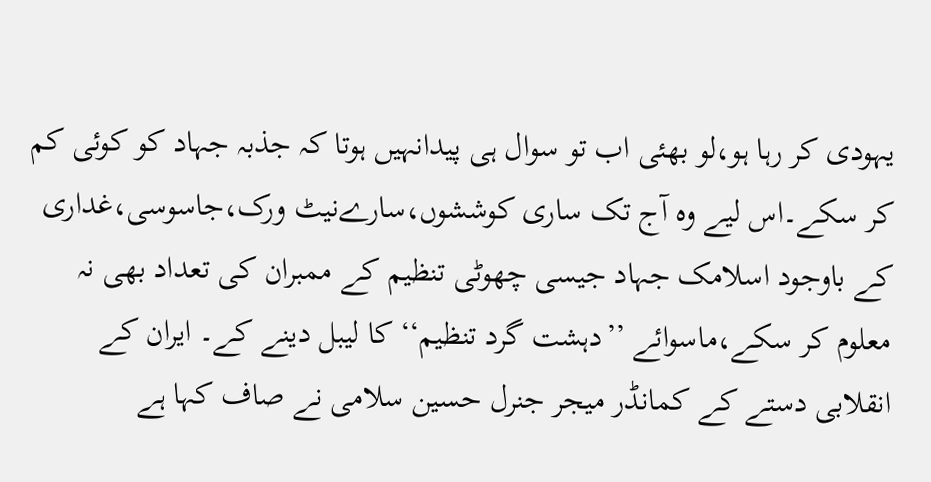یہودی کر رہا ہو،لو بھئی اب تو سوال ہی پیدانہیں ہوتا کہ جذبہ جہاد کو کوئی کم کر سکے۔اس لیے وہ آج تک ساری کوششوں،سارےنیٹ ورک،جاسوسی،غداری کے باوجود اسلامک جہاد جیسی چھوٹی تنظیم کے ممبران کی تعداد بھی نہ معلوم کر سکے،ماسوائے ’’دہشت گرد تنظیم‘‘ کا لیبل دینے کے۔ ایران کے انقلابی دستے کے کمانڈر میجر جنرل حسین سلامی نے صاف کہا ہے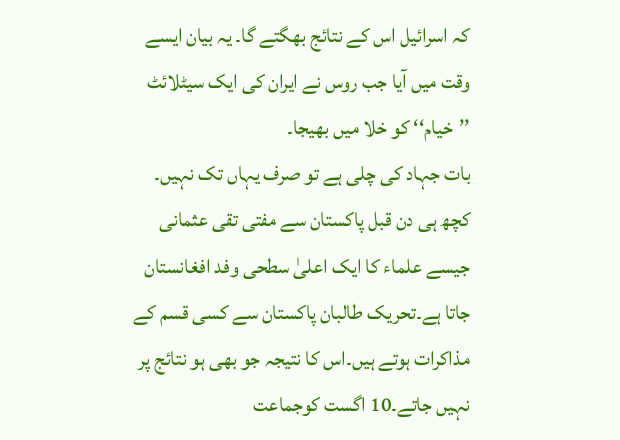کہ اسرائیل اس کے نتائج بھگتے گا۔ یہ بیان ایسے وقت میں آیا جب روس نے ایران کی ایک سیٹلائٹ ’’خیام‘‘ کو خلا میں بھیجا۔
بات جہاد کی چلی ہے تو صرف یہاں تک نہیں۔ کچھ ہی دن قبل پاکستان سے مفتی تقی عثمانی جیسے علماء کا ایک اعلیٰ سطحی وفد افغانستان جاتا ہے۔تحریک طالبان پاکستان سے کسی قسم کے مذاکرات ہوتے ہیں۔اس کا نتیجہ جو بھی ہو نتائج پر نہیں جاتے۔10 اگست کوجماعت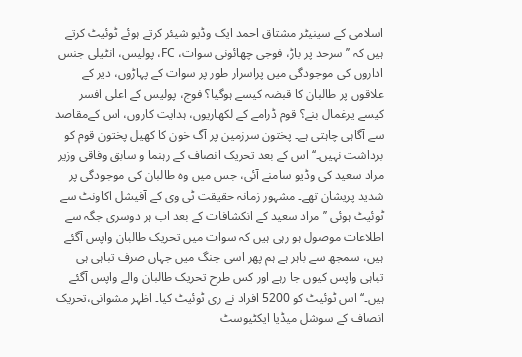اسلامی کے سینیٹر مشتاق احمد ایک وڈیو شیئر کرتے ہوئے ٹوئیٹ کرتے ہیں کہ ’’سرحد پر باڑ، فوجی چھائونی سوات، FC، پولیس، انٹیلی جنس اداروں کی موجودگی میں پراسرار طور پر سوات کے پہاڑوں، دیر کے علاقوں پر طالبان کا قبضہ کیسے ہوگیا؟ فوج، پولیس کے اعلی افسر کیسے یرغمال بنے؟ قوم ڈرامے کے لکھاریوں، ہدایت کاروں، اس کےمقاصد سے آگاہی چاہتی ہے۔ پختون سرزمین پر آگ خون کا کھیل پختون قوم کو برداشت نہیں۔‘‘ اس کے بعد تحریک انصاف کے رہنما و سابق وفاقی وزیر مراد سعید کی وڈیو سامنے آئی، جس میں وہ طالبان کی موجودگی پر شدید پریشان تھے۔ مشہور زمانہ حقیقت ٹی وی کے آفیشل اکاونٹ سے ٹوئیٹ ہوئی ’’مراد سعید کے انکشافات کے بعد اب ہر دوسری جگہ سے اطلاعات موصول ہو رہی ہیں کہ سوات میں تحریک طالبان واپس آگئے ہیں، سمجھ سے باہر ہے ہم پھر اسی جنگ میں جہاں صرف تباہی ہی تباہی واپس کیوں جا رہے اور کس طرح تحریک طالبان والے واپس آگئے ہیں۔‘‘ اس ٹوئیٹ کو 5200 افراد نے ری ٹوئیٹ کیا۔ اظہر مشوانی،تحریک انصاف کے سوشل میڈیا ایکٹیوسٹ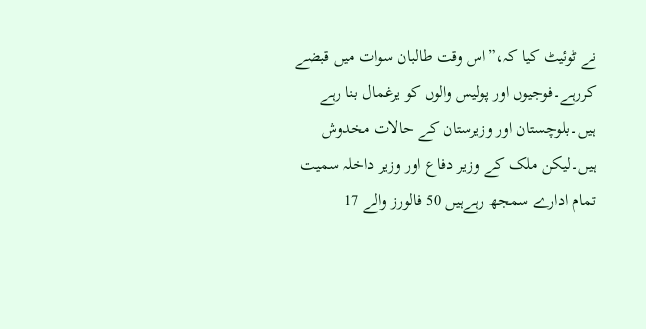نے ٹوئیٹ کیا کہ،”اس وقت طالبان سوات میں قبضے کررہے۔فوجیوں اور پولیس والوں کو یرغمال بنا رہے ہیں۔بلوچستان اور وزیرستان کے حالات مخدوش ہیں۔لیکن ملک کے وزیر دفاع اور وزیر داخلہ سمیت تمام ادارے سمجھ رہےہیں 50 فالورز والے 17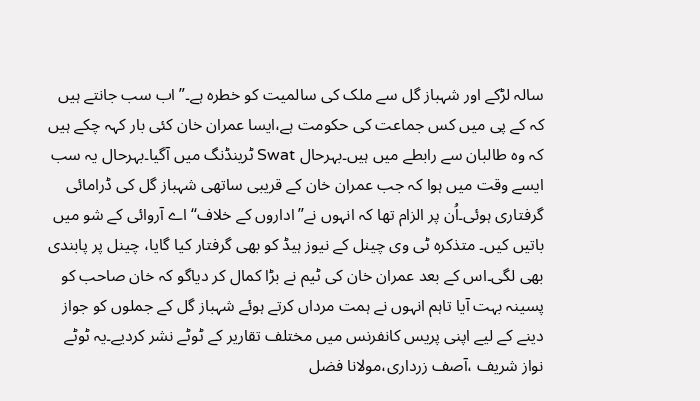سالہ لڑکے اور شہباز گل سے ملک کی سالمیت کو خطرہ ہے۔”اب سب جانتے ہیں کہ کے پی میں کس جماعت کی حکومت ہے،ایسا عمران خان کئی بار کہہ چکے ہیں کہ وہ طالبان سے رابطے میں ہیں۔بہرحال Swat ٹرینڈنگ میں آگیا۔بہرحال یہ سب ایسے وقت میں ہوا کہ جب عمران خان کے قریبی ساتھی شہباز گل کی ڈرامائی گرفتاری ہوئی۔اُن پر الزام تھا کہ انہوں نے’’اداروں کے خلاف‘‘ اے آروائی کے شو میں باتیں کیں۔ متذکرہ ٹی وی چینل کے نیوز ہیڈ کو بھی گرفتار کیا گایا، چینل پر پابندی بھی لگی۔اس کے بعد عمران خان کی ٹیم نے بڑا کمال کر دیاگو کہ خان صاحب کو پسینہ بہت آیا تاہم انہوں نے ہمت مرداں کرتے ہوئے شہباز گل کے جملوں کو جواز دینے کے لیے اپنی پریس کانفرنس میں مختلف تقاریر کے ٹوٹے نشر کردیے۔یہ ٹوٹے نواز شریف ،آصف زرداری،مولانا فضل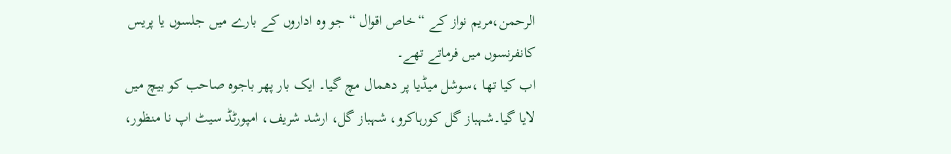الرحمن،مریم نواز کے “خاص اقوال “جو وہ اداروں کے بارے میں جلسوں یا پریس کانفرنسوں میں فرماتے تھے۔
اب کیا تھا ،سوشل میڈیا پر دھمال مچ گیا۔ ایک بار پھر باجوہ صاحب کو بیچ میں لایا گیا۔شہباز گل کورہاکرو، شہباز گل، ارشد شریف، امپورٹڈ سیٹ اپ نا منظور،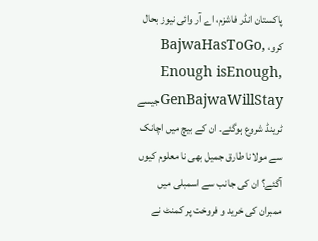پاکستان انڈر فاشزم، اے آر وائی نیوز بحال کرو، BajwaHasToGo, Enough isEnough, GenBajwaWillStayجیسے ٹرینڈ شروع ہوگئے۔ ان کے بیچ میں اچانک سے مولانا طارق جمیل بھی نا معلوم کیوں آگئے؟ ان کی جانب سے اسمبلی میں ممبران کی خرید و فروخت پر کمنٹ نے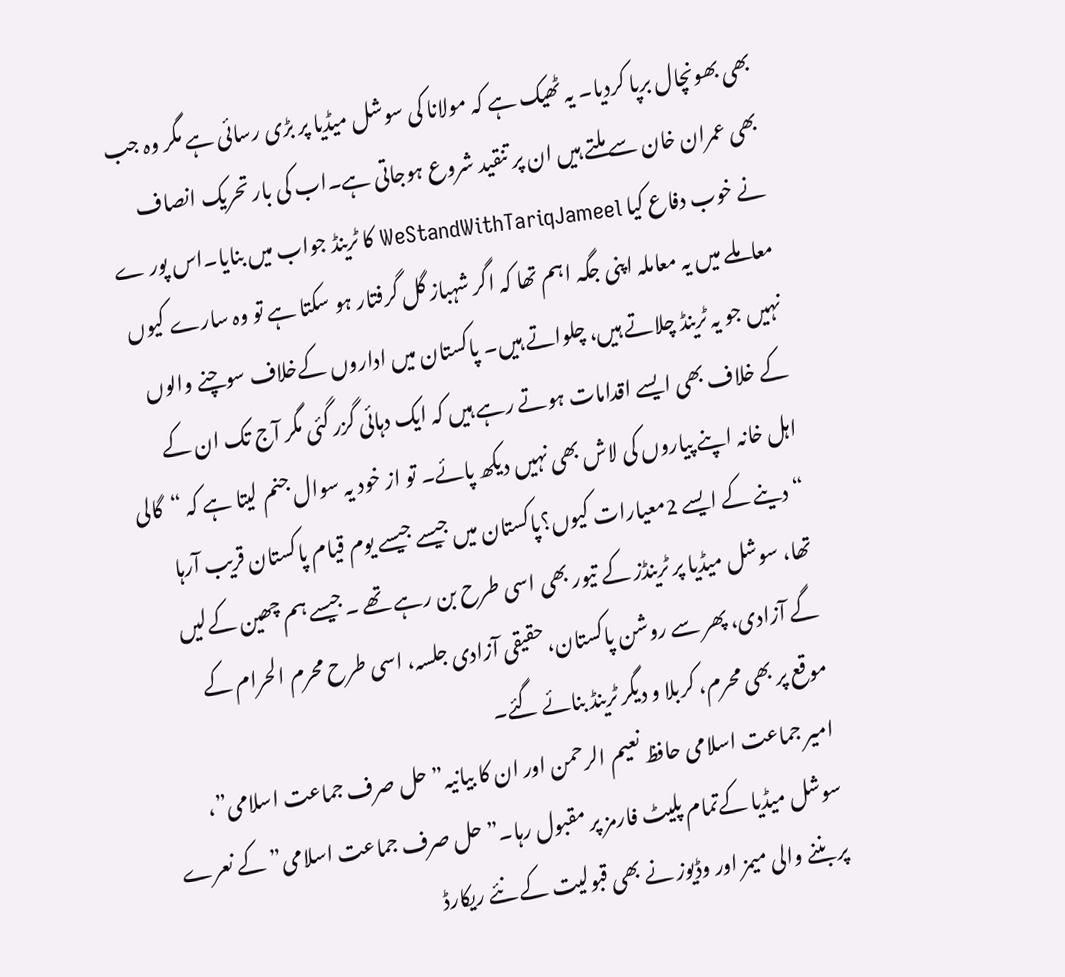بھی بھونچال برپا کردیا۔ یہ ٹھیک ہے کہ مولانا کی سوشل میڈیا پر بڑی رسائی ہے مگر وہ جب بھی عمران خان سے ملتے ہیں ان پر تنقید شروع ہوجاتی ہے۔اب کی بار تحریک انصاف نے خوب دفاع کیا WeStandWithTariqJameel کا ٹرینڈ جواب میں بنایا۔اس پور ے معاملے میں یہ معاملہ اپنی جگہ اہم تھا کہ اگر شہباز گل گرفتار ہو سکتا ہے تو وہ سارے کیوں نہیں جو یہ ٹرینڈ چلاتے ہیں، چلواتے ہیں۔ پاکستان میں اداروں کےخلاف سوچنے والوں کے خلاف بھی ایسے اقدامات ہوتے رہے ہیں کہ ایک دہائی گزر گئی مگر آج تک ان کے اہل خانہ اپنے پیاروں کی لاش بھی نہیں دیکھ پائے۔ تو از خود یہ سوال جنم لیتا ہے کہ “گالی “دینے کے ایسے 2معیارات کیوں؟پاکستان میں جیسے جیسے یوم قیام پاکستان قریب آرہا تھا، سوشل میڈیا پر ٹرینڈز کے تیور بھی اسی طرح بن رہے تھے ۔جیسے ہم چھین کےلیں گے آزادی، پھر سے روشن پاکستان، حقیقی آزادی جلسہ، اسی طرح محرم الحرام کے موقع پر بھی محرم، کربلا و دیگر ٹرینڈ بنائے گئے۔
امیر جماعت اسلامی حافظ نعیم الرحمن اور ان کا بیانیہ”حل صرف جماعت اسلامی”، سوشل میڈیا کےتمام پلیٹ فارمز پر مقبول رہا۔”حل صرف جماعت اسلامی” کے نعرے پر بننے والی میمز اور وڈیوز نے بھی قبولیت کے نئے ریکارڈ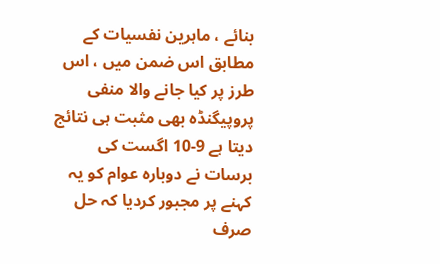بنائے ، ماہرین نفسیات کے مطابق اس ضمن میں ، اس طرز پر کیا جانے والا منفی پروپیگنڈہ بھی مثبت ہی نتائج دیتا ہے 9-10 اگست کی برسات نے دوبارہ عوام کو یہ کہنے پر مجبور کردیا کہ حل صرف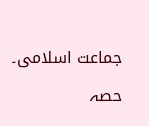جماعت اسلامی۔

حصہ